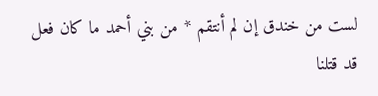لست من خندق إن لم أنتقم * من بني أحمد ما كان فعل
قد قتلنا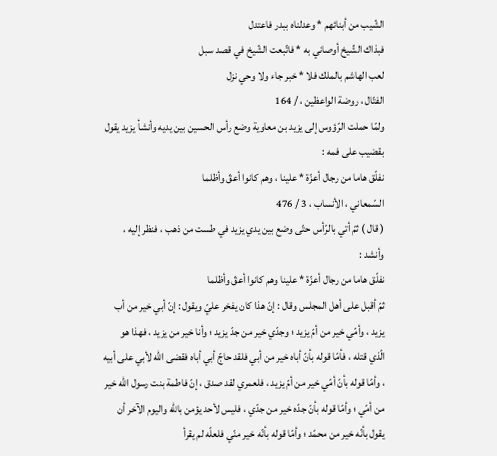الشّيب من أبنائهم * وعدلناه ببدر فاعتدل
فبذاك الشّيخ أوصاني به * فاتّبعت الشّيخ في قصد سبل
لعب الهاشم بالملك فلا * خبر جاء ولا وحي نزل
الفتّال ، روضة الواعظين ، / 164
ولمّا حملت الرّؤوس إلى يزيد بن معاوية وضع رأس الحسين بين يديه وأنشأ يزيد يقول بقضيب على فمه :
نفلّق هاما من رجال أعزّة * علينا ، وهم كانوا أعقّ وأظلما
السّمعاني ، الأنساب ، 3 / 476
( قال ) ثمّ أتي بالرّأس حتّى وضع بين يدي يزيد في طست من ذهب ، فنظر إليه ، وأنشد :
نفلّق هاما من رجال أعزّة * علينا وهم كانوا أعقّ وأظلما
ثمّ أقبل على أهل المجلس وقال : إنّ هذا كان يفخر عليّ ويقول : إنّ أبي خير من أب يزيد ، وأمّي خير من أمّ يزيد ؛ وجدّي خير من جدّ يزيد ؛ وأنا خير من يزيد ، فهذا هو الّذي قتله ، فأمّا قوله بأنّ أباه خير من أبي فلقد حاجّ أبي أباه فقضى اللّه لأبي على أبيه ، وأمّا قوله بأنّ أمّي خير من أمّ يزيد ، فلعمري لقد صدق ، إنّ فاطمة بنت رسول اللّه خير من أمّي ؛ وأمّا قوله بأنّ جدّه خير من جدّي ، فليس لأحد يؤمن باللّه واليوم الآخر أن يقول بأنّه خير من محمّد ؛ وأمّا قوله بأنّه خير منّي فلعلّه لم يقرأ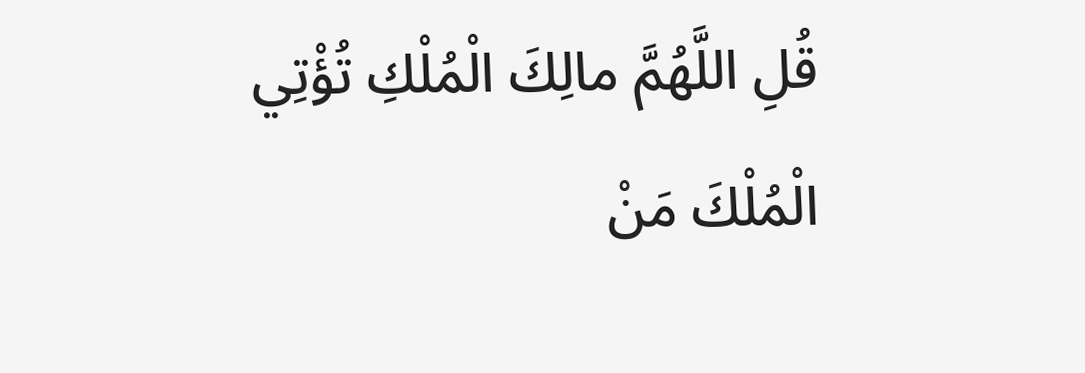قُلِ اللَّهُمَّ مالِكَ الْمُلْكِ تُؤْتِي الْمُلْكَ مَنْ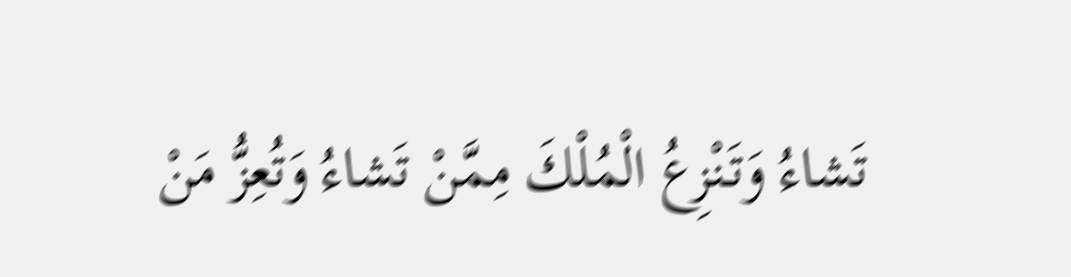تَشاءُ وَتَنْزِعُ الْمُلْكَ مِمَّنْ تَشاءُ وَتُعِزُّ مَنْ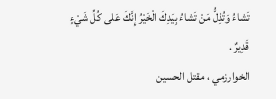تَشاءُ وَتُذِلُّ مَنْ تَشاءُ بِيَدِكَ الْخَيْرُ إِنَّكَ عَلى كُلِّ شَيْءٍ قَدِيرٌ .
الخوارزمي ، مقتل الحسين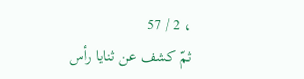، 2 / 57
ثمّ كشف عن ثنايا رأس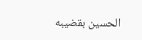الحسين بقضيبه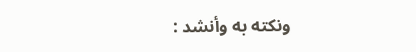ونكته به وأنشد :